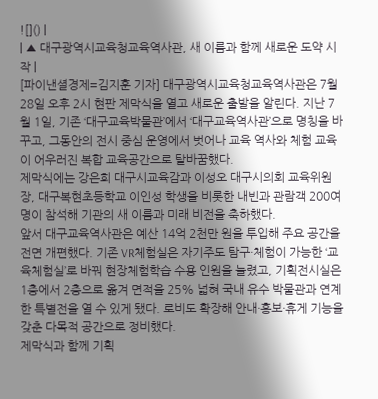![]() |
| ▲ 대구광역시교육청교육역사관, 새 이름과 함께 새로운 도약 시작 |
[파이낸셜경제=김지훈 기자] 대구광역시교육청교육역사관은 7월 28일 오후 2시 현판 제막식을 열고 새로운 출발을 알린다. 지난 7월 1일, 기존 ‘대구교육박물관’에서 ‘대구교육역사관’으로 명칭을 바꾸고, 그동안의 전시 중심 운영에서 벗어나 교육 역사와 체험 교육이 어우러진 복합 교육공간으로 탈바꿈했다.
제막식에는 강은희 대구시교육감과 이성오 대구시의회 교육위원장, 대구복현초등학교 이인성 학생을 비롯한 내빈과 관람객 200여 명이 참석해 기관의 새 이름과 미래 비전을 축하했다.
앞서 대구교육역사관은 예산 14억 2천만 원을 투입해 주요 공간을 전면 개편했다. 기존 VR체험실은 자기주도 탐구·체험이 가능한 ‘교육체험실’로 바꿔 현장체험학습 수용 인원을 늘렸고, 기획전시실은 1층에서 2층으로 옮겨 면적을 25% 넓혀 국내 유수 박물관과 연계한 특별전을 열 수 있게 됐다. 로비도 확장해 안내·홍보·휴게 기능을 갖춘 다목적 공간으로 정비했다.
제막식과 함께 기획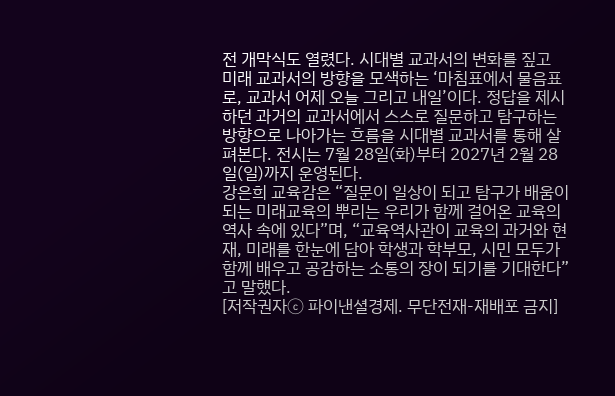전 개막식도 열렸다. 시대별 교과서의 변화를 짚고 미래 교과서의 방향을 모색하는 ‘마침표에서 물음표로, 교과서 어제 오늘 그리고 내일’이다. 정답을 제시하던 과거의 교과서에서 스스로 질문하고 탐구하는 방향으로 나아가는 흐름을 시대별 교과서를 통해 살펴본다. 전시는 7월 28일(화)부터 2027년 2월 28일(일)까지 운영된다.
강은희 교육감은 “질문이 일상이 되고 탐구가 배움이 되는 미래교육의 뿌리는 우리가 함께 걸어온 교육의 역사 속에 있다”며, “교육역사관이 교육의 과거와 현재, 미래를 한눈에 담아 학생과 학부모, 시민 모두가 함께 배우고 공감하는 소통의 장이 되기를 기대한다”고 말했다.
[저작권자ⓒ 파이낸셜경제. 무단전재-재배포 금지]